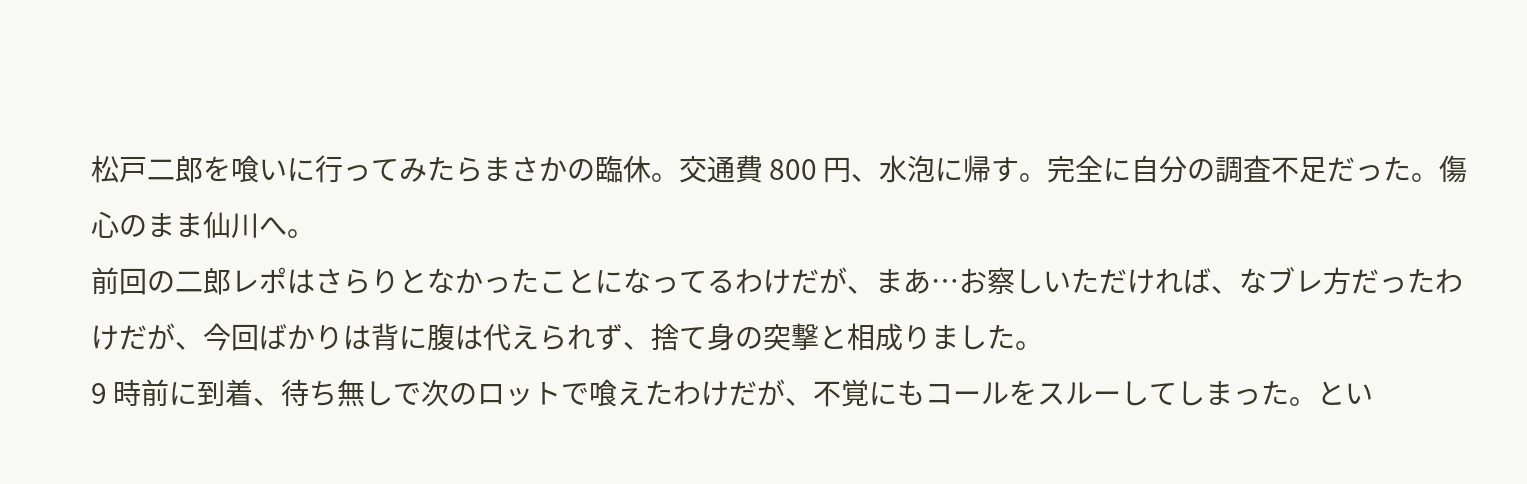松戸二郎を喰いに行ってみたらまさかの臨休。交通費 800 円、水泡に帰す。完全に自分の調査不足だった。傷心のまま仙川へ。
前回の二郎レポはさらりとなかったことになってるわけだが、まあ…お察しいただければ、なブレ方だったわけだが、今回ばかりは背に腹は代えられず、捨て身の突撃と相成りました。
9 時前に到着、待ち無しで次のロットで喰えたわけだが、不覚にもコールをスルーしてしまった。とい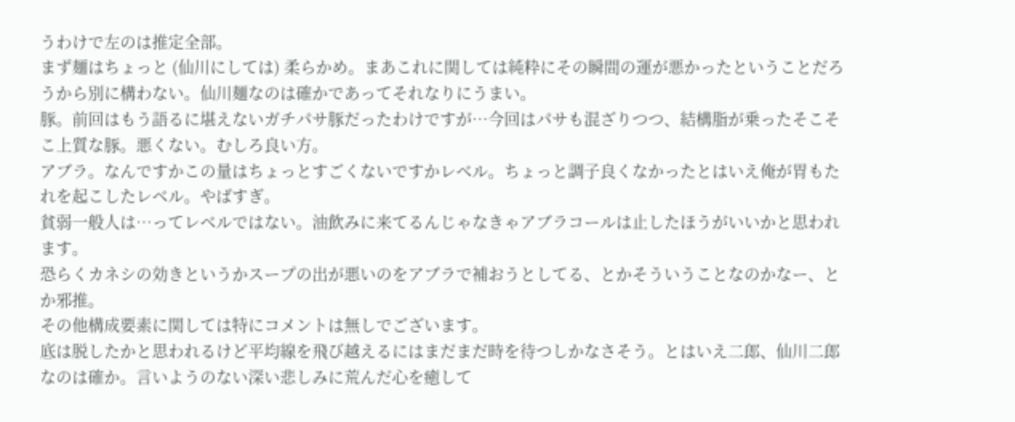うわけで左のは推定全部。
まず麺はちょっと (仙川にしては) 柔らかめ。まあこれに関しては純粋にその瞬間の運が悪かったということだろうから別に構わない。仙川麺なのは確かであってそれなりにうまい。
豚。前回はもう語るに堪えないガチパサ豚だったわけですが…今回はパサも混ざりつつ、結構脂が乗ったそこそこ上質な豚。悪くない。むしろ良い方。
アブラ。なんですかこの量はちょっとすごくないですかレベル。ちょっと調子良くなかったとはいえ俺が胃もたれを起こしたレベル。やばすぎ。
貧弱一般人は…ってレベルではない。油飲みに来てるんじゃなきゃアブラコールは止したほうがいいかと思われます。
恐らくカネシの効きというかスープの出が悪いのをアブラで補おうとしてる、とかそういうことなのかなー、とか邪推。
その他構成要素に関しては特にコメントは無しでございます。
底は脱したかと思われるけど平均線を飛び越えるにはまだまだ時を待つしかなさそう。とはいえ二郎、仙川二郎なのは確か。言いようのない深い悲しみに荒んだ心を癒して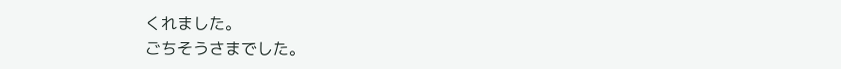くれました。
ごちそうさまでした。